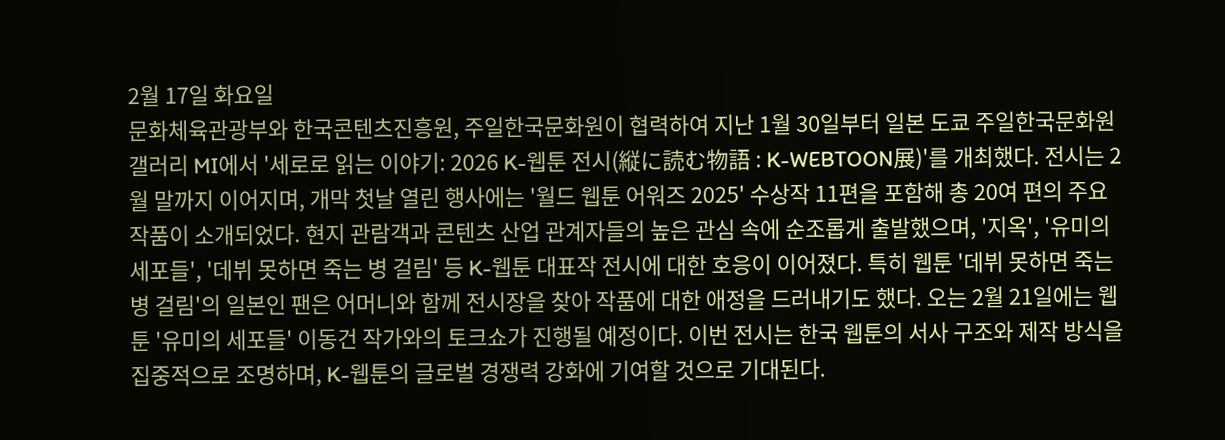2월 17일 화요일
문화체육관광부와 한국콘텐츠진흥원, 주일한국문화원이 협력하여 지난 1월 30일부터 일본 도쿄 주일한국문화원 갤러리 MI에서 '세로로 읽는 이야기: 2026 K-웹툰 전시(縦に読む物語 : K-WEBTOON展)'를 개최했다. 전시는 2월 말까지 이어지며, 개막 첫날 열린 행사에는 '월드 웹툰 어워즈 2025' 수상작 11편을 포함해 총 20여 편의 주요 작품이 소개되었다. 현지 관람객과 콘텐츠 산업 관계자들의 높은 관심 속에 순조롭게 출발했으며, '지옥', '유미의 세포들', '데뷔 못하면 죽는 병 걸림' 등 K-웹툰 대표작 전시에 대한 호응이 이어졌다. 특히 웹툰 '데뷔 못하면 죽는 병 걸림'의 일본인 팬은 어머니와 함께 전시장을 찾아 작품에 대한 애정을 드러내기도 했다. 오는 2월 21일에는 웹툰 '유미의 세포들' 이동건 작가와의 토크쇼가 진행될 예정이다. 이번 전시는 한국 웹툰의 서사 구조와 제작 방식을 집중적으로 조명하며, K-웹툰의 글로벌 경쟁력 강화에 기여할 것으로 기대된다.